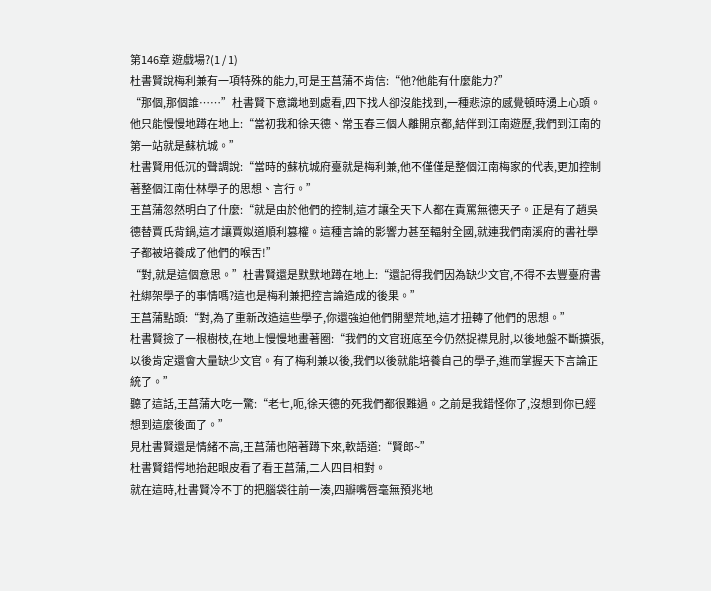第146章 遊戲場?(1 / 1)
杜書賢說梅利兼有一項特殊的能力,可是王菖蒲不肯信:“他?他能有什麼能力?”
“那個,那個誰……”杜書賢下意識地到處看,四下找人卻沒能找到,一種悲涼的感覺頓時湧上心頭。
他只能慢慢地蹲在地上:“當初我和徐天德、常玉春三個人離開京都,結伴到江南遊歷,我們到江南的第一站就是蘇杭城。”
杜書賢用低沉的聲調說:“當時的蘇杭城府臺就是梅利兼,他不僅僅是整個江南梅家的代表,更加控制著整個江南仕林學子的思想、言行。”
王菖蒲忽然明白了什麼:“就是由於他們的控制,這才讓全天下人都在責罵無德天子。正是有了趙吳德替賈氏背鍋,這才讓賈姒道順利篡權。這種言論的影響力甚至輻射全國,就連我們南溪府的書社學子都被培養成了他們的喉舌!”
“對,就是這個意思。”杜書賢還是默默地蹲在地上:“還記得我們因為缺少文官,不得不去豐臺府書社綁架學子的事情嗎?這也是梅利兼把控言論造成的後果。”
王菖蒲點頭:“對,為了重新改造這些學子,你還強迫他們開墾荒地,這才扭轉了他們的思想。”
杜書賢撿了一根樹枝,在地上慢慢地畫著圈:“我們的文官班底至今仍然捉襟見肘,以後地盤不斷擴張,以後肯定還會大量缺少文官。有了梅利兼以後,我們以後就能培養自己的學子,進而掌握天下言論正統了。”
聽了這話,王菖蒲大吃一驚:“老七,呃,徐天德的死我們都很難過。之前是我錯怪你了,沒想到你已經想到這麼後面了。”
見杜書賢還是情緒不高,王菖蒲也陪著蹲下來,軟語道:“賢郎~”
杜書賢錯愕地抬起眼皮看了看王菖蒲,二人四目相對。
就在這時,杜書賢冷不丁的把腦袋往前一湊,四瓣嘴唇毫無預兆地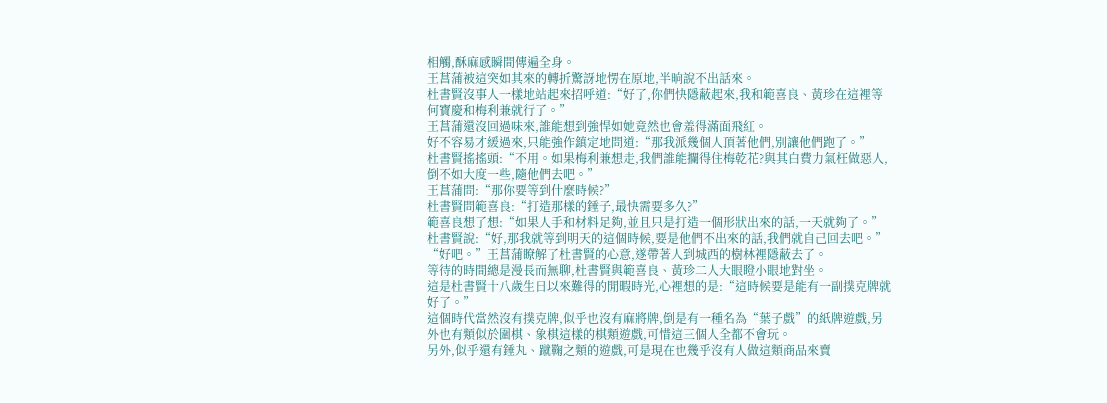相觸,酥麻感瞬間傳遍全身。
王菖蒲被這突如其來的轉折驚訝地愣在原地,半晌說不出話來。
杜書賢沒事人一樣地站起來招呼道:“好了,你們快隱蔽起來,我和範喜良、黃珍在這裡等何寶慶和梅利兼就行了。”
王菖蒲還沒回過味來,誰能想到強悍如她竟然也會羞得滿面飛紅。
好不容易才緩過來,只能強作鎮定地問道:“那我派幾個人頂著他們,別讓他們跑了。”
杜書賢搖搖頭:“不用。如果梅利兼想走,我們誰能攔得住梅乾花?與其白費力氣枉做惡人,倒不如大度一些,隨他們去吧。”
王菖蒲問:“那你要等到什麼時候?”
杜書賢問範喜良:“打造那樣的錘子,最快需要多久?”
範喜良想了想:“如果人手和材料足夠,並且只是打造一個形狀出來的話,一天就夠了。”
杜書賢說:“好,那我就等到明天的這個時候,要是他們不出來的話,我們就自己回去吧。”
“好吧。”王菖蒲瞭解了杜書賢的心意,遂帶著人到城西的樹林裡隱蔽去了。
等待的時間總是漫長而無聊,杜書賢與範喜良、黃珍二人大眼瞪小眼地對坐。
這是杜書賢十八歲生日以來難得的閒暇時光,心裡想的是:“這時候要是能有一副撲克牌就好了。”
這個時代當然沒有撲克牌,似乎也沒有麻將牌,倒是有一種名為“葉子戲”的紙牌遊戲,另外也有類似於圍棋、象棋這樣的棋類遊戲,可惜這三個人全都不會玩。
另外,似乎還有錘丸、蹴鞠之類的遊戲,可是現在也幾乎沒有人做這類商品來賣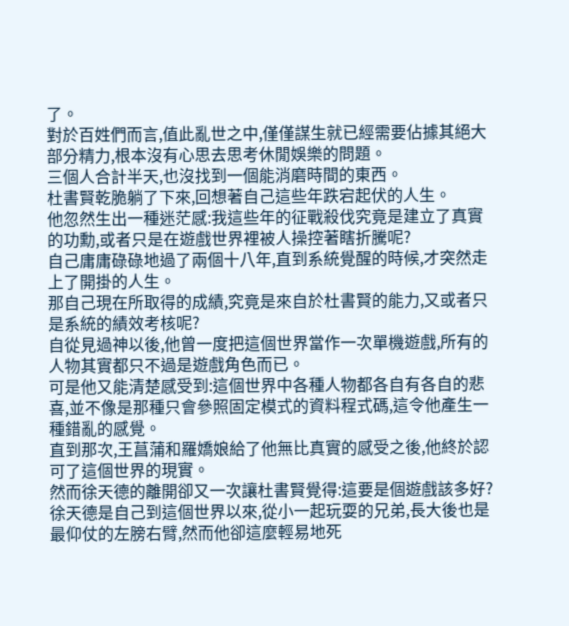了。
對於百姓們而言,值此亂世之中,僅僅謀生就已經需要佔據其絕大部分精力,根本沒有心思去思考休閒娛樂的問題。
三個人合計半天,也沒找到一個能消磨時間的東西。
杜書賢乾脆躺了下來,回想著自己這些年跌宕起伏的人生。
他忽然生出一種迷茫感:我這些年的征戰殺伐究竟是建立了真實的功勳,或者只是在遊戲世界裡被人操控著瞎折騰呢?
自己庸庸碌碌地過了兩個十八年,直到系統覺醒的時候,才突然走上了開掛的人生。
那自己現在所取得的成績,究竟是來自於杜書賢的能力,又或者只是系統的績效考核呢?
自從見過神以後,他曾一度把這個世界當作一次單機遊戲,所有的人物其實都只不過是遊戲角色而已。
可是他又能清楚感受到:這個世界中各種人物都各自有各自的悲喜,並不像是那種只會參照固定模式的資料程式碼,這令他產生一種錯亂的感覺。
直到那次,王菖蒲和羅嬌娘給了他無比真實的感受之後,他終於認可了這個世界的現實。
然而徐天德的離開卻又一次讓杜書賢覺得:這要是個遊戲該多好?
徐天德是自己到這個世界以來,從小一起玩耍的兄弟,長大後也是最仰仗的左膀右臂,然而他卻這麼輕易地死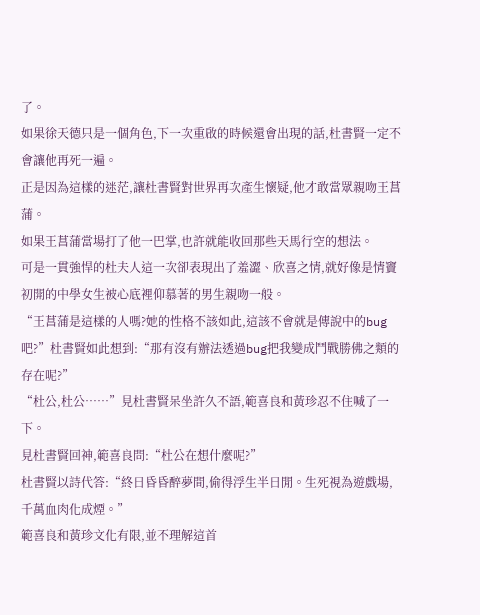了。
如果徐天德只是一個角色,下一次重啟的時候還會出現的話,杜書賢一定不會讓他再死一遍。
正是因為這樣的迷茫,讓杜書賢對世界再次產生懷疑,他才敢當眾親吻王菖蒲。
如果王菖蒲當場打了他一巴掌,也許就能收回那些天馬行空的想法。
可是一貫強悍的杜夫人這一次卻表現出了羞澀、欣喜之情,就好像是情竇初開的中學女生被心底裡仰慕著的男生親吻一般。
“王菖蒲是這樣的人嗎?她的性格不該如此,這該不會就是傳說中的bug吧?”杜書賢如此想到:“那有沒有辦法透過bug把我變成鬥戰勝佛之類的存在呢?”
“杜公,杜公……”見杜書賢呆坐許久不語,範喜良和黃珍忍不住喊了一下。
見杜書賢回神,範喜良問:“杜公在想什麼呢?”
杜書賢以詩代答:“終日昏昏醉夢間,偷得浮生半日閒。生死視為遊戲場,千萬血肉化成煙。”
範喜良和黃珍文化有限,並不理解這首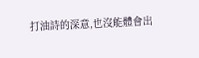打油詩的深意,也沒能體會出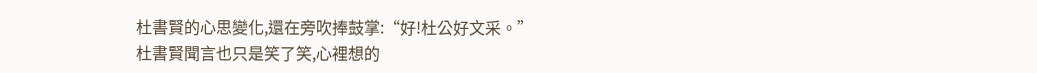杜書賢的心思變化,還在旁吹捧鼓掌:“好!杜公好文采。”
杜書賢聞言也只是笑了笑,心裡想的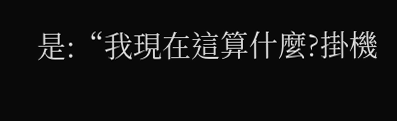是:“我現在這算什麼?掛機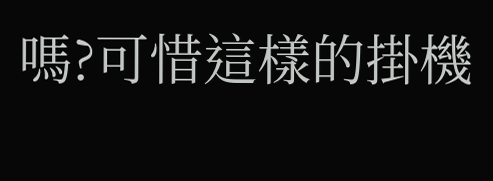嗎?可惜這樣的掛機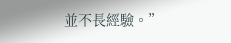並不長經驗。”